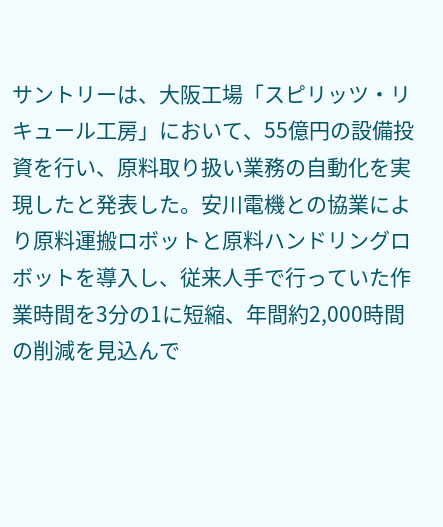サントリーは、大阪工場「スピリッツ・リキュール工房」において、55億円の設備投資を行い、原料取り扱い業務の自動化を実現したと発表した。安川電機との協業により原料運搬ロボットと原料ハンドリングロボットを導入し、従来人手で行っていた作業時間を3分の1に短縮、年間約2,000時間の削減を見込んで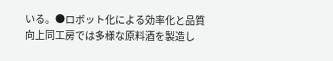いる。●ロボット化による効率化と品質向上同工房では多様な原料酒を製造し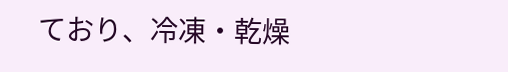ており、冷凍・乾燥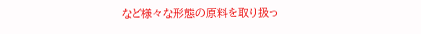など様々な形態の原料を取り扱っ